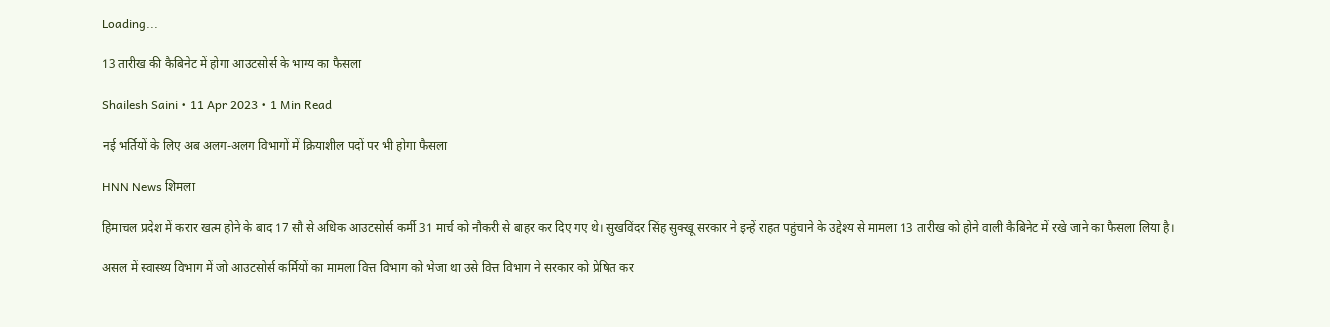Loading...

13 तारीख की कैबिनेट में होगा आउटसोर्स के भाग्य का फैसला

Shailesh Saini • 11 Apr 2023 • 1 Min Read

नई भर्तियों के लिए अब अलग-अलग विभागों में क्रियाशील पदों पर भी होगा फैसला

HNN News शिमला

हिमाचल प्रदेश में करार खत्म होने के बाद 17 सौ से अधिक आउटसोर्स कर्मी 31 मार्च को नौकरी से बाहर कर दिए गए थे। सुखविंदर सिंह सुक्खू सरकार ने इन्हें राहत पहुंचाने के उद्देश्य से मामला 13 तारीख को होने वाली कैबिनेट में रखे जाने का फैसला लिया है।

असल में स्वास्थ्य विभाग में जो आउटसोर्स कर्मियों का मामला वित्त विभाग को भेजा था उसे वित्त विभाग ने सरकार को प्रेषित कर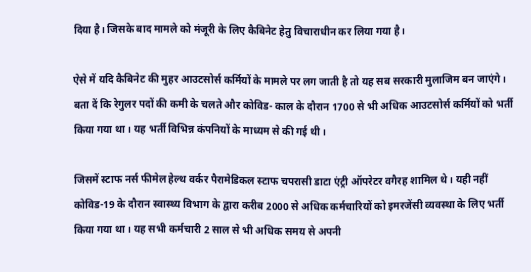दिया है। जिसके बाद मामले को मंजूरी के लिए कैबिनेट हेतु विचाराधीन कर लिया गया है।

ऐसे में यदि कैबिनेट की मुहर आउटसोर्स कर्मियों के मामले पर लग जाती है तो यह सब सरकारी मुलाजिम बन जाएंगे। बता दें कि रेगुलर पदों की कमी के चलते और कोविड- काल के दौरान 1700 से भी अधिक आउटसोर्स कर्मियों को भर्ती किया गया था। यह भर्ती विभिन्न कंपनियों के माध्यम से की गई थी।

जिसमें स्टाफ नर्स फीमेल हेल्थ वर्कर पैरामेडिकल स्टाफ चपरासी डाटा एंट्री ऑपरेटर वगैरह शामिल थे। यही नहीं कोविड-19 के दौरान स्वास्थ्य विभाग के द्वारा करीब 2000 से अधिक कर्मचारियों को इमरजेंसी व्यवस्था के लिए भर्ती किया गया था। यह सभी कर्मचारी 2 साल से भी अधिक समय से अपनी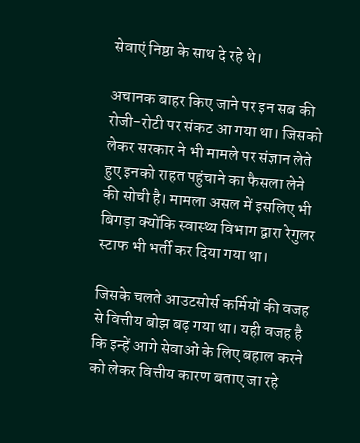सेवाएं निष्ठा के साथ दे रहे थे।

अचानक बाहर किए जाने पर इन सब की रोजी-रोटी पर संकट आ गया था। जिसको लेकर सरकार ने भी मामले पर संज्ञान लेते हुए इनको राहत पहुंचाने का फैसला लेने की सोची है। मामला असल में इसलिए भी बिगड़ा क्योंकि स्वास्थ्य विभाग द्वारा रेगुलर स्टाफ भी भर्ती कर दिया गया था।

जिसके चलते आउटसोर्स कर्मियों की वजह से वित्तीय बोझ बढ़ गया था। यही वजह है कि इन्हें आगे सेवाओं के लिए बहाल करने को लेकर वित्तीय कारण बताए जा रहे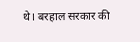थे। बरहाल सरकार की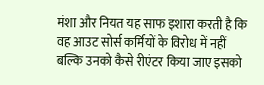मंशा और नियत यह साफ इशारा करती है कि वह आउट सोर्स कर्मियों के विरोध में नहीं बल्कि उनको कैसे रीएंटर किया जाए इसको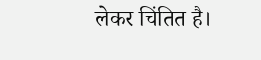लेकर चिंतित है।